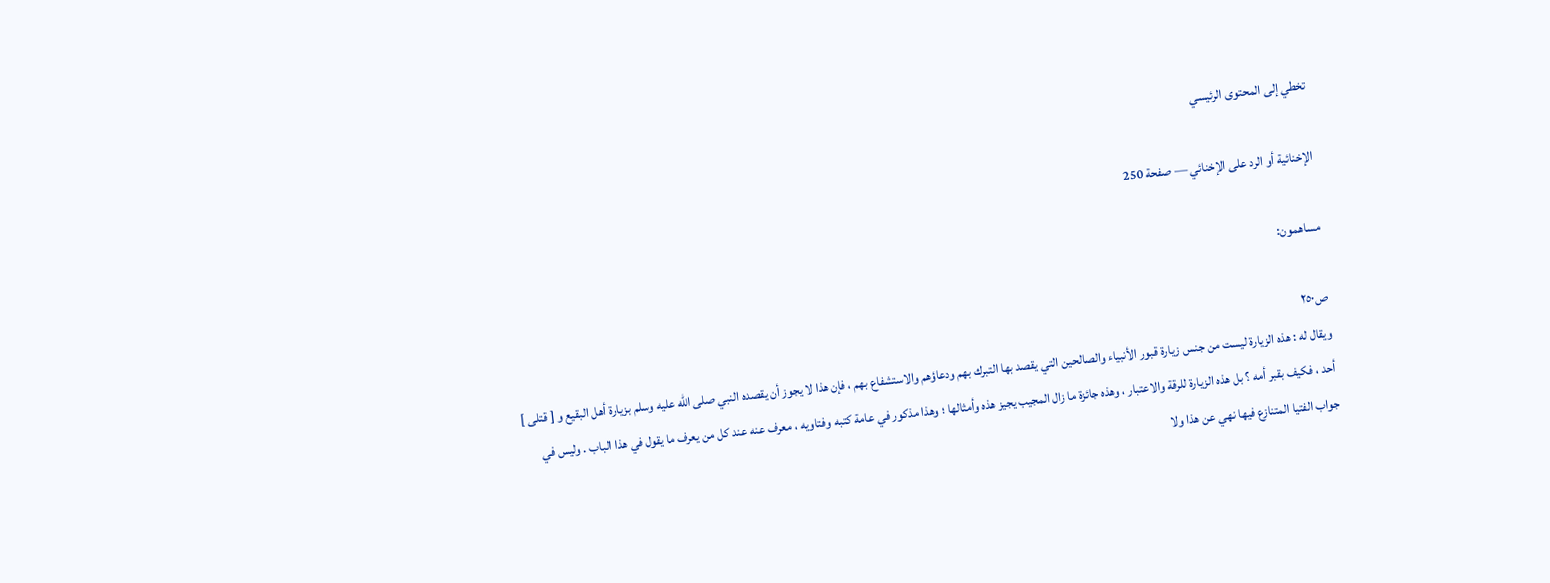تخطي إلى المحتوى الرئيسي

الإخنائية أو الرد على الإخنائي — صفحة 250

مساهمون:

ص٢٥٠
ويقال له : هذه الزيارة ليست من جنس زيارة قبور الأنبياء والصالحين التي يقصد بها التبرك بهم ودعاؤهم والاستشفاع بهم ، فإن هذا لا يجوز أن يقصده النبي صلى الله عليه وسلم بزيارة أهل البقيع و [ قتلى ] أحد ، فكيف بقبر أمه ؟ بل هذه الزيارة للرقة والاعتبار ، وهذه جائزة ما زال المجيب يجيز هذه وأمثالها ؛ وهذا مذكور في عامة كتبه وفتاويه ، معرف عنه عند كل من يعرف ما يقول في هذا الباب . وليس في جواب الفتيا المتنازع فيها نهي عن هذا ولا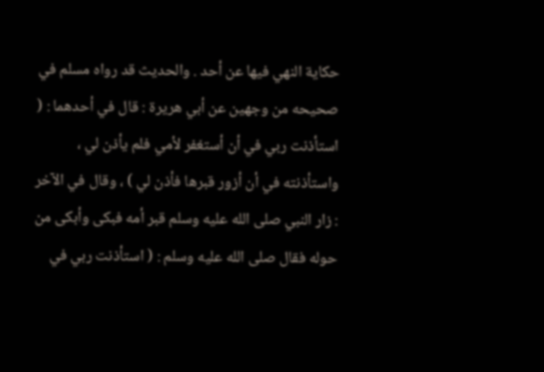حكاية النهي فيها عن أحد . والحديث قد رواه مسلم في صحيحه من وجهين عن أبي هريرة : قال في أحدهما : ( استأذنت ربي في أن أستغفر لأمي فلم يأذن لي ، واستأذنته في أن أزور قبرها فأذن لي ) ، وقال في الآخر : زار النبي صلى الله عليه وسلم قبر أمه فبكى وأبكى من حوله فقال صلى الله عليه وسلم : ( استأذنت ربي في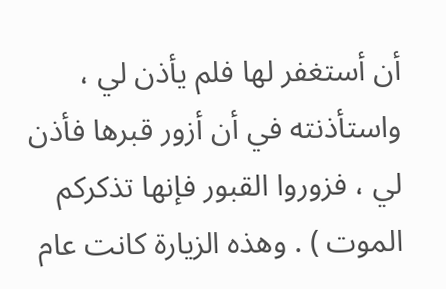أن أستغفر لها فلم يأذن لي ، واستأذنته في أن أزور قبرها فأذن لي ، فزوروا القبور فإنها تذكركم الموت ) . وهذه الزيارة كانت عام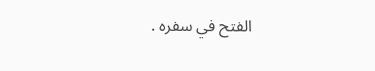الفتح في سفره .